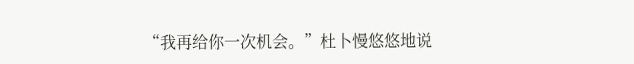“我再给你一次机会。”杜卜慢悠悠地说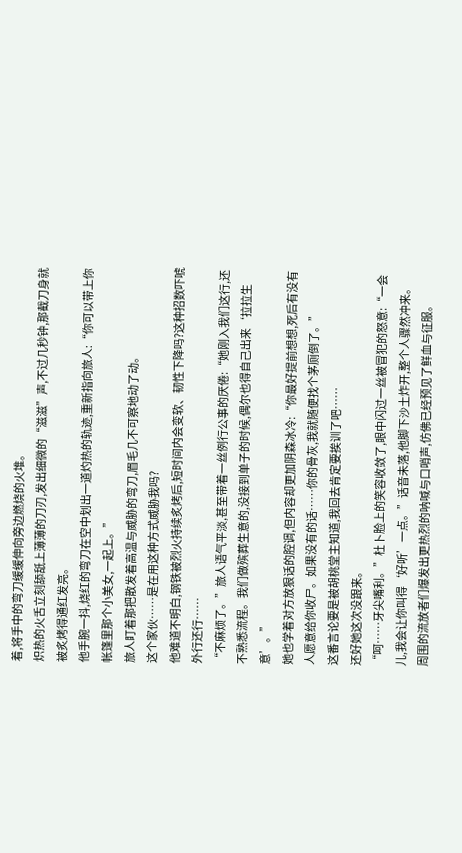着,将手中的弯刀缓缓伸向旁边燃烧的火堆。
炽热的火舌立刻舔舐上薄薄的刀刃,发出细微的“滋滋”声,不过几秒钟,那截刀身就被炙烤得通红发亮。
他手腕一抖,烧红的弯刀在空中划出一道灼热的轨迹,重新指向旅人:“你可以带上你帐篷里那个小美女,一起上。”
旅人盯着那把散发着高温与威胁的弯刀,眉毛几不可察地动了动。
这个家伙……是在用这种方式威胁我吗?
他难道不明白,钢铁被烈火持续炙烤后,短时间内会变软、韧性下降吗?这种招数吓唬外行还行……
“不麻烦了。”旅人语气平淡,甚至带着一丝例行公事的厌倦:“她刚入我们这行,还不熟悉流程。我们做殡葬生意的,没接到单子的时候,偶尔也得自己出来‘拉拉生意’。”
她也学着对方放狠话的腔调,但内容却更加阴森冰冷:“你最好提前想想,死后有没有人愿意给你收尸。如果没有的话……你的骨灰,我就随便找个茅厕倒了。”
这番言论要是被胡桃堂主知道,我回去肯定要挨训了吧……
还好她这次没跟来。
“呵……牙尖嘴利。”杜卜脸上的笑容收敛了,眼中闪过一丝被冒犯的怒意:“一会儿,我会让你叫得‘好听’一点。”话音未落,他脚下沙土炸开,整个人骤然冲来。
周围的流放者们爆发出更热烈的呐喊与口哨声,仿佛已经预见了鲜血与征服。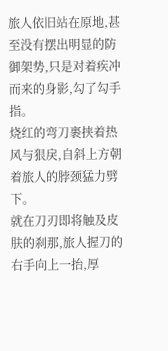旅人依旧站在原地,甚至没有摆出明显的防御架势,只是对着疾冲而来的身影,勾了勾手指。
烧红的弯刀裹挟着热风与狠戾,自斜上方朝着旅人的脖颈猛力劈下。
就在刀刃即将触及皮肤的刹那,旅人握刀的右手向上一抬,厚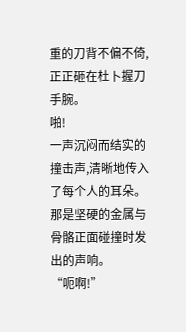重的刀背不偏不倚,正正砸在杜卜握刀手腕。
啪!
一声沉闷而结实的撞击声,清晰地传入了每个人的耳朵。那是坚硬的金属与骨骼正面碰撞时发出的声响。
“呃啊!”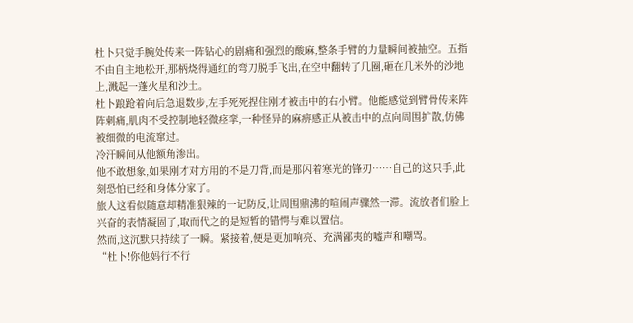杜卜只觉手腕处传来一阵钻心的剧痛和强烈的酸麻,整条手臂的力量瞬间被抽空。五指不由自主地松开,那柄烧得通红的弯刀脱手飞出,在空中翻转了几圈,砸在几米外的沙地上,溅起一蓬火星和沙土。
杜卜踉跄着向后急退数步,左手死死捏住刚才被击中的右小臂。他能感觉到臂骨传来阵阵刺痛,肌肉不受控制地轻微痉挛,一种怪异的麻痹感正从被击中的点向周围扩散,仿佛被细微的电流窜过。
冷汗瞬间从他额角渗出。
他不敢想象,如果刚才对方用的不是刀背,而是那闪着寒光的锋刃……自己的这只手,此刻恐怕已经和身体分家了。
旅人这看似随意却精准狠辣的一记防反,让周围鼎沸的喧闹声骤然一滞。流放者们脸上兴奋的表情凝固了,取而代之的是短暂的错愕与难以置信。
然而,这沉默只持续了一瞬。紧接着,便是更加响亮、充满鄙夷的嘘声和嘲骂。
“杜卜!你他妈行不行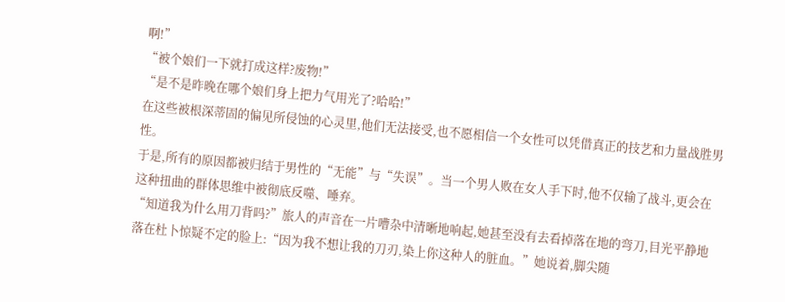啊!”
“被个娘们一下就打成这样?废物!”
“是不是昨晚在哪个娘们身上把力气用光了?哈哈!”
在这些被根深蒂固的偏见所侵蚀的心灵里,他们无法接受,也不愿相信一个女性可以凭借真正的技艺和力量战胜男性。
于是,所有的原因都被归结于男性的“无能”与“失误”。当一个男人败在女人手下时,他不仅输了战斗,更会在这种扭曲的群体思维中被彻底反噬、唾弃。
“知道我为什么用刀背吗?”旅人的声音在一片嘈杂中清晰地响起,她甚至没有去看掉落在地的弯刀,目光平静地落在杜卜惊疑不定的脸上:“因为我不想让我的刀刃,染上你这种人的脏血。”她说着,脚尖随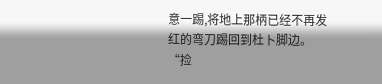意一踢,将地上那柄已经不再发红的弯刀踢回到杜卜脚边。
“捡